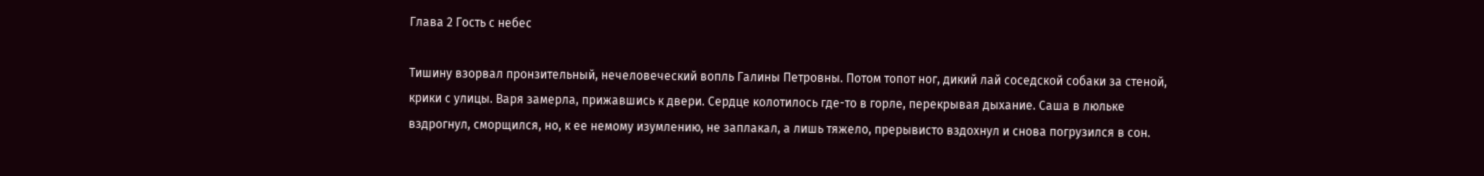Глава 2 Гость с небес

Тишину взорвал пронзительный, нечеловеческий вопль Галины Петровны. Потом топот ног, дикий лай соседской собаки за стеной, крики с улицы. Варя замерла, прижавшись к двери. Сердце колотилось где-то в горле, перекрывая дыхание. Саша в люльке вздрогнул, сморщился, но, к ее немому изумлению, не заплакал, а лишь тяжело, прерывисто вздохнул и снова погрузился в сон.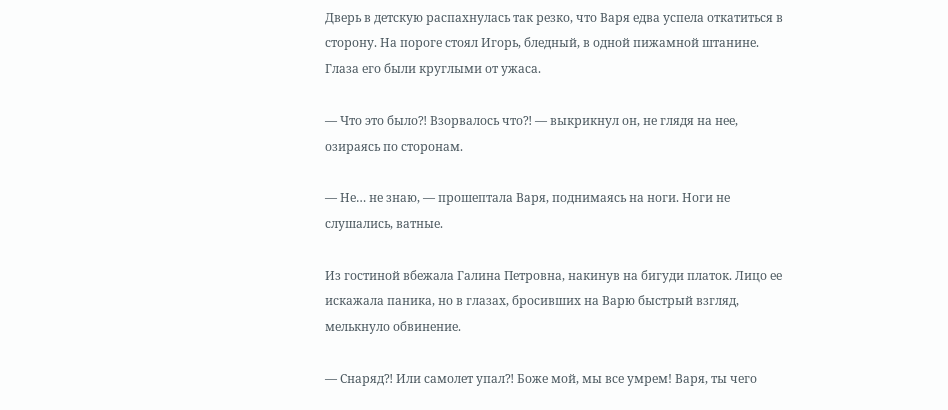Дверь в детскую распахнулась так резко, что Варя едва успела откатиться в сторону. На пороге стоял Игорь, бледный, в одной пижамной штанине. Глаза его были круглыми от ужаса.

— Что это было⁈ Взорвалось что⁈ — выкрикнул он, не глядя на нее, озираясь по сторонам.

— Не… не знаю, — прошептала Варя, поднимаясь на ноги. Ноги не слушались, ватные.

Из гостиной вбежала Галина Петровна, накинув на бигуди платок. Лицо ее искажала паника, но в глазах, бросивших на Варю быстрый взгляд, мелькнуло обвинение.

— Снаряд⁈ Или самолет упал⁈ Боже мой, мы все умрем! Варя, ты чего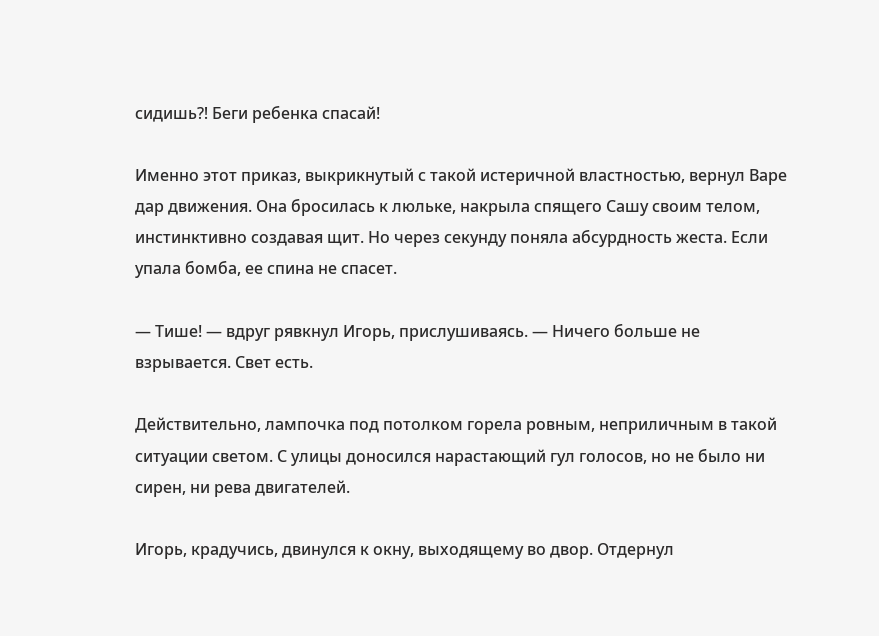сидишь⁈ Беги ребенка спасай!

Именно этот приказ, выкрикнутый с такой истеричной властностью, вернул Варе дар движения. Она бросилась к люльке, накрыла спящего Сашу своим телом, инстинктивно создавая щит. Но через секунду поняла абсурдность жеста. Если упала бомба, ее спина не спасет.

— Тише! — вдруг рявкнул Игорь, прислушиваясь. — Ничего больше не взрывается. Свет есть.

Действительно, лампочка под потолком горела ровным, неприличным в такой ситуации светом. С улицы доносился нарастающий гул голосов, но не было ни сирен, ни рева двигателей.

Игорь, крадучись, двинулся к окну, выходящему во двор. Отдернул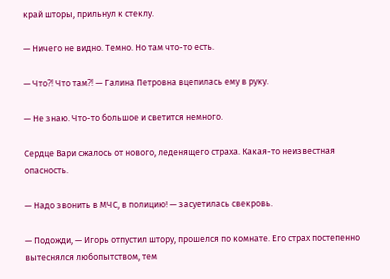край шторы, прильнул к стеклу.

— Ничего не видно. Темно. Но там что-то есть.

— Что⁈ Что там⁈ — Галина Петровна вцепилась ему в руку.

— Не знаю. Что-то большое и светится немного.

Сердце Вари сжалось от нового, леденящего страха. Какая-то неизвестная опасность.

— Надо звонить в МЧС, в полицию! — засуетилась свекровь.

— Подожди, — Игорь отпустил штору, прошелся по комнате. Его страх постепенно вытеснялся любопытством, тем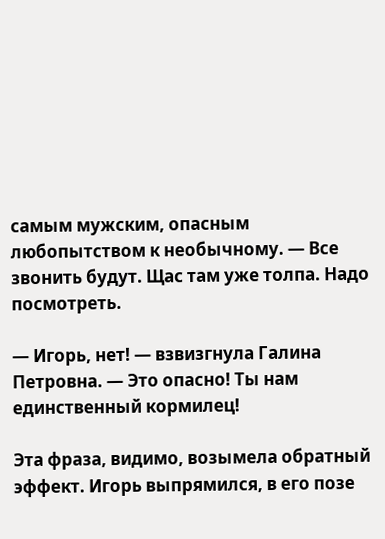самым мужским, опасным любопытством к необычному. — Все звонить будут. Щас там уже толпа. Надо посмотреть.

— Игорь, нет! — взвизгнула Галина Петровна. — Это опасно! Ты нам единственный кормилец!

Эта фраза, видимо, возымела обратный эффект. Игорь выпрямился, в его позе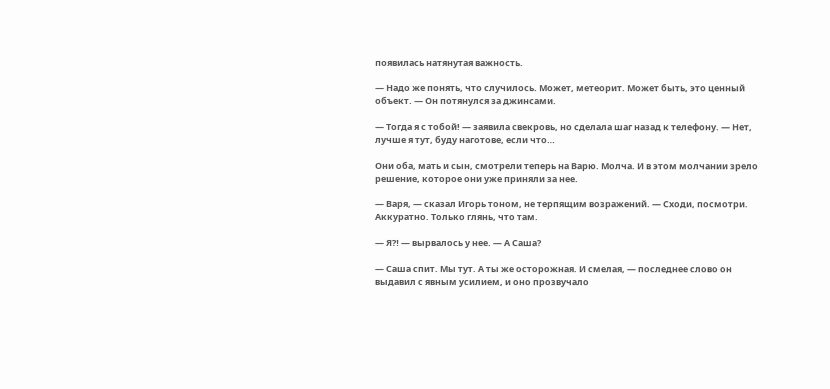появилась натянутая важность.

— Надо же понять, что случилось. Может, метеорит. Может быть, это ценный объект. — Он потянулся за джинсами.

— Тогда я с тобой! — заявила свекровь, но сделала шаг назад к телефону. — Нет, лучше я тут, буду наготове, если что…

Они оба, мать и сын, смотрели теперь на Варю. Молча. И в этом молчании зрело решение, которое они уже приняли за нее.

— Варя, — сказал Игорь тоном, не терпящим возражений. — Сходи, посмотри. Аккуратно. Только глянь, что там.

— Я⁈ — вырвалось у нее. — А Саша?

— Саша спит. Мы тут. А ты же осторожная. И смелая, — последнее слово он выдавил с явным усилием, и оно прозвучало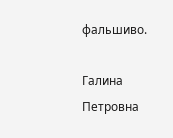фальшиво.

Галина Петровна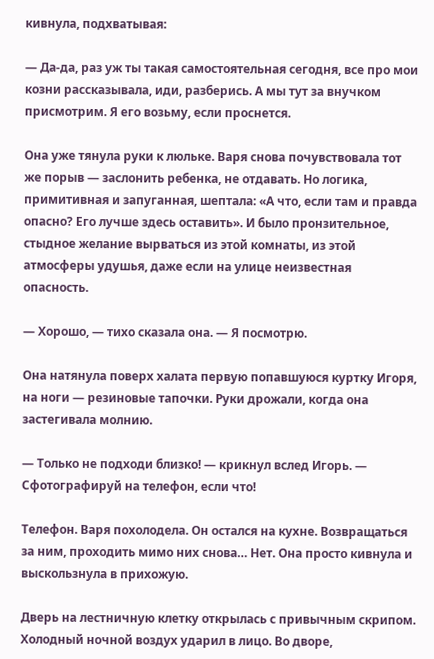кивнула, подхватывая:

— Да-да, раз уж ты такая самостоятельная сегодня, все про мои козни рассказывала, иди, разберись. А мы тут за внучком присмотрим. Я его возьму, если проснется.

Она уже тянула руки к люльке. Варя снова почувствовала тот же порыв — заслонить ребенка, не отдавать. Но логика, примитивная и запуганная, шептала: «А что, если там и правда опасно? Его лучше здесь оставить». И было пронзительное, стыдное желание вырваться из этой комнаты, из этой атмосферы удушья, даже если на улице неизвестная опасность.

— Хорошо, — тихо сказала она. — Я посмотрю.

Она натянула поверх халата первую попавшуюся куртку Игоря, на ноги — резиновые тапочки. Руки дрожали, когда она застегивала молнию.

— Только не подходи близко! — крикнул вслед Игорь. — Сфотографируй на телефон, если что!

Телефон. Варя похолодела. Он остался на кухне. Возвращаться за ним, проходить мимо них снова… Нет. Она просто кивнула и выскользнула в прихожую.

Дверь на лестничную клетку открылась с привычным скрипом. Холодный ночной воздух ударил в лицо. Во дворе,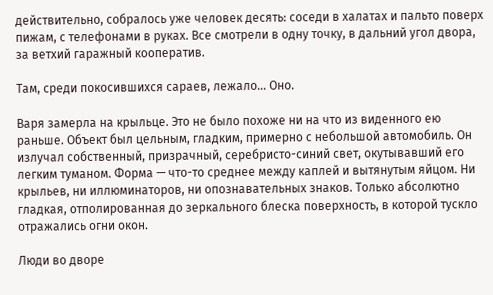действительно, собралось уже человек десять: соседи в халатах и пальто поверх пижам, с телефонами в руках. Все смотрели в одну точку, в дальний угол двора, за ветхий гаражный кооператив.

Там, среди покосившихся сараев, лежало… Оно.

Варя замерла на крыльце. Это не было похоже ни на что из виденного ею раньше. Объект был цельным, гладким, примерно с небольшой автомобиль. Он излучал собственный, призрачный, серебристо-синий свет, окутывавший его легким туманом. Форма — что-то среднее между каплей и вытянутым яйцом. Ни крыльев, ни иллюминаторов, ни опознавательных знаков. Только абсолютно гладкая, отполированная до зеркального блеска поверхность, в которой тускло отражались огни окон.

Люди во дворе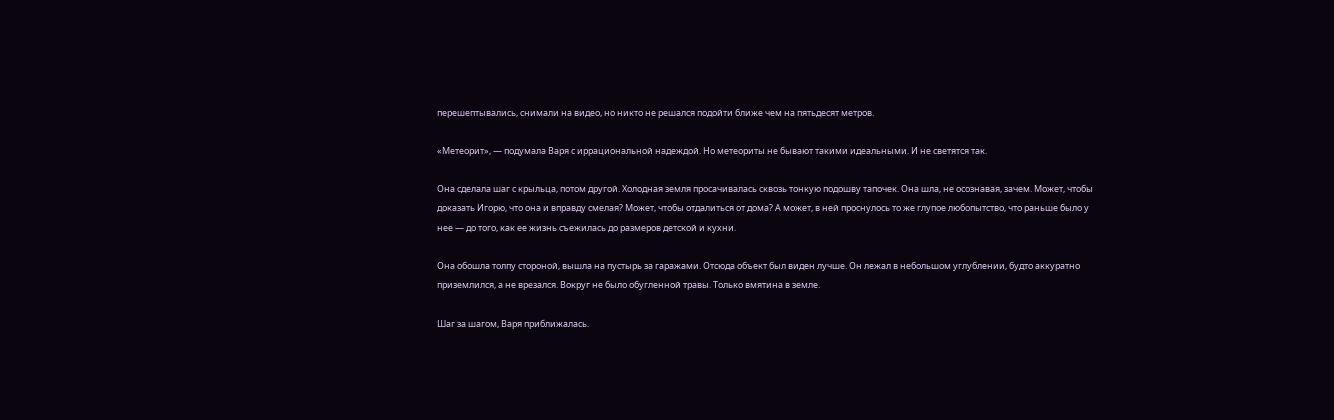перешептывались, снимали на видео, но никто не решался подойти ближе чем на пятьдесят метров.

«Метеорит», — подумала Варя с иррациональной надеждой. Но метеориты не бывают такими идеальными. И не светятся так.

Она сделала шаг с крыльца, потом другой. Холодная земля просачивалась сквозь тонкую подошву тапочек. Она шла, не осознавая, зачем. Может, чтобы доказать Игорю, что она и вправду смелая? Может, чтобы отдалиться от дома? А может, в ней проснулось то же глупое любопытство, что раньше было у нее — до того, как ее жизнь съежилась до размеров детской и кухни.

Она обошла толпу стороной, вышла на пустырь за гаражами. Отсюда объект был виден лучше. Он лежал в небольшом углублении, будто аккуратно приземлился, а не врезался. Вокруг не было обугленной травы. Только вмятина в земле.

Шаг за шагом, Варя приближалась.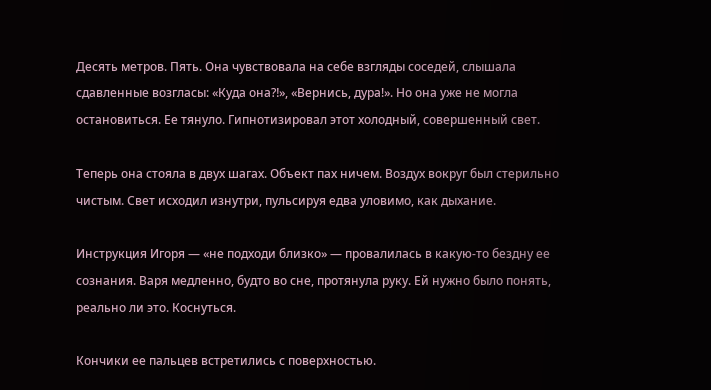Десять метров. Пять. Она чувствовала на себе взгляды соседей, слышала сдавленные возгласы: «Куда она⁈», «Вернись, дура!». Но она уже не могла остановиться. Ее тянуло. Гипнотизировал этот холодный, совершенный свет.

Теперь она стояла в двух шагах. Объект пах ничем. Воздух вокруг был стерильно чистым. Свет исходил изнутри, пульсируя едва уловимо, как дыхание.

Инструкция Игоря — «не подходи близко» — провалилась в какую-то бездну ее сознания. Варя медленно, будто во сне, протянула руку. Ей нужно было понять, реально ли это. Коснуться.

Кончики ее пальцев встретились с поверхностью.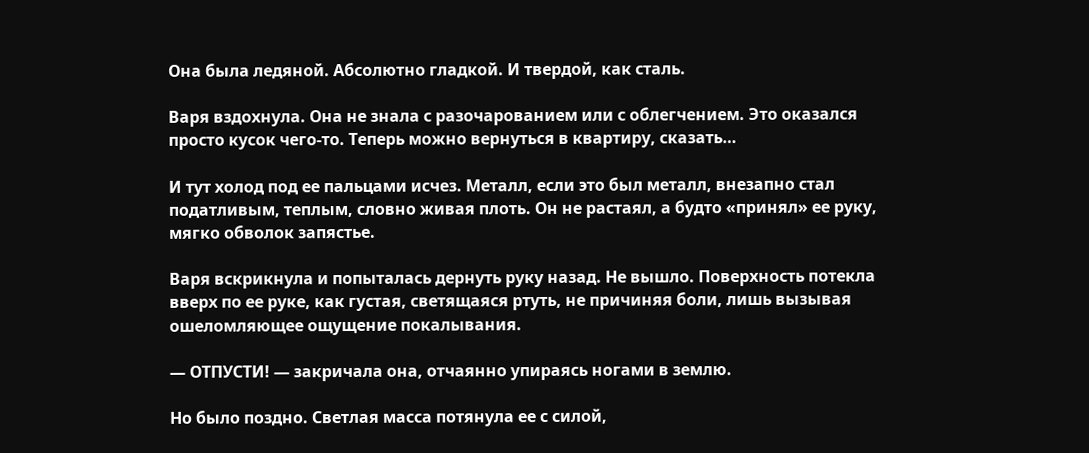Она была ледяной. Абсолютно гладкой. И твердой, как сталь.

Варя вздохнула. Она не знала с разочарованием или с облегчением. Это оказался просто кусок чего-то. Теперь можно вернуться в квартиру, сказать…

И тут холод под ее пальцами исчез. Металл, если это был металл, внезапно стал податливым, теплым, словно живая плоть. Он не растаял, а будто «принял» ее руку, мягко обволок запястье.

Варя вскрикнула и попыталась дернуть руку назад. Не вышло. Поверхность потекла вверх по ее руке, как густая, светящаяся ртуть, не причиняя боли, лишь вызывая ошеломляющее ощущение покалывания.

— ОТПУСТИ! — закричала она, отчаянно упираясь ногами в землю.

Но было поздно. Светлая масса потянула ее с силой,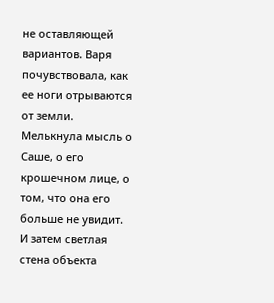не оставляющей вариантов. Варя почувствовала, как ее ноги отрываются от земли. Мелькнула мысль о Саше, о его крошечном лице, о том, что она его больше не увидит. И затем светлая стена объекта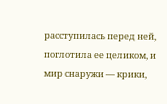расступилась перед ней, поглотила ее целиком, и мир снаружи — крики,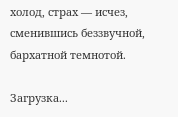холод, страх — исчез, сменившись беззвучной, бархатной темнотой.

Загрузка...